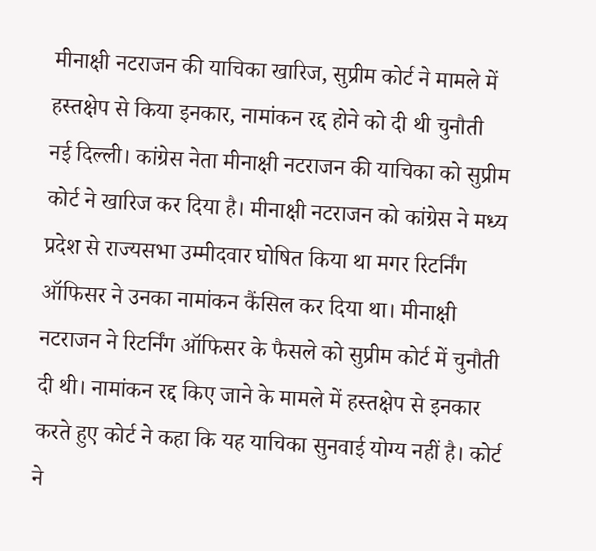मीनाक्षी नटराजन की याचिका खारिज, सुप्रीम कोर्ट ने मामले में हस्तक्षेप से किया इनकार, नामांकन रद्द होने को दी थी चुनौती
नई दिल्ली। कांग्रेस नेता मीनाक्षी नटराजन की याचिका को सुप्रीम कोर्ट ने खारिज कर दिया है। मीनाक्षी नटराजन को कांग्रेस ने मध्य प्रदेश से राज्यसभा उम्मीदवार घोषित किया था मगर रिटर्निंग ऑफिसर ने उनका नामांकन कैंसिल कर दिया था। मीनाक्षी नटराजन ने रिटर्निंग ऑफिसर के फैसले को सुप्रीम कोर्ट में चुनौती दी थी। नामांकन रद्द किए जाने के मामले में हस्तक्षेप से इनकार करते हुए कोर्ट ने कहा कि यह याचिका सुनवाई योग्य नहीं है। कोर्ट ने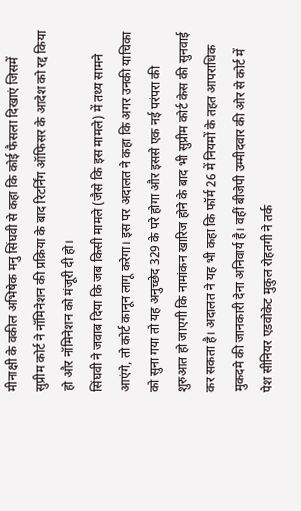मीनाक्षी के वकील अभिषेक मनु सिंघवी से कहा कि कोई फैसला दिखाएं जिसमें सुप्रीम कोर्ट ने नॉमिनेशन की प्रक्रिया के बाद रिटर्निंग ऑफिसर के आदेश को रद्द किया हो और नॉमिनेशन को मंजूरी दी हो।
सिंघवी ने जवाब दिया कि जब किसी मामले (जैसे कि इस मामले) में तथ्य सामने आएंगे, तो कोर्ट कानून लागू करेगा। इस पर अदालत ने कहा कि अगर उनकी याचिका को सुना गया तो यह अनुच्छेद 329 के परे होगा और इससे एक नई परंपरा की शुरुआत हो जाएगी कि नामांकन खारिज होने के बाद भी सुप्रीम कोर्ट केस की सुनवाई कर सकता है। अदालत ने यह भी कहा कि फॉर्म 26 में नियमों के तहत आपराधिक मुकदमे की जानकारी देना अनिवार्य है। वहीं बीजेपी उम्मीदवार की ओर से कोर्ट में पेश सीनियर एडवोकेट मुकुल रोहतगी ने तर्क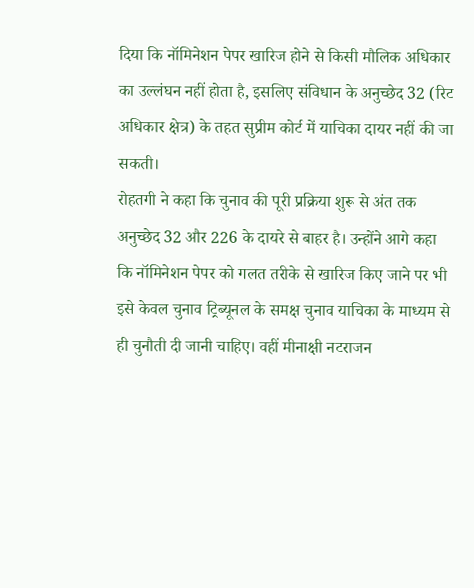दिया कि नॉमिनेशन पेपर खारिज होने से किसी मौलिक अधिकार का उल्लंघन नहीं होता है, इसलिए संविधान के अनुच्छेद 32 (रिट अधिकार क्षेत्र) के तहत सुप्रीम कोर्ट में याचिका दायर नहीं की जा सकती।
रोहतगी ने कहा कि चुनाव की पूरी प्रक्रिया शुरू से अंत तक अनुच्छेद 32 और 226 के दायरे से बाहर है। उन्होंने आगे कहा कि नॉमिनेशन पेपर को गलत तरीके से खारिज किए जाने पर भी इसे केवल चुनाव ट्रिब्यूनल के समक्ष चुनाव याचिका के माध्यम से ही चुनौती दी जानी चाहिए। वहीं मीनाक्षी नटराजन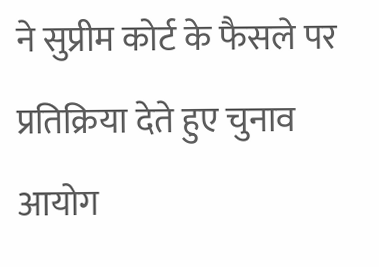ने सुप्रीम कोर्ट के फैसले पर प्रतिक्रिया देते हुए चुनाव आयोग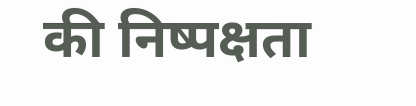की निष्पक्षता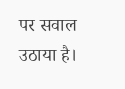पर सवाल उठाया है।